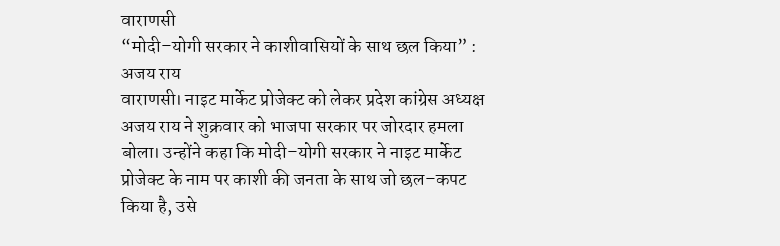वाराणसी
“मोदी–योगी सरकार ने काशीवासियों के साथ छल किया” : अजय राय
वाराणसी। नाइट मार्केट प्रोजेक्ट को लेकर प्रदेश कांग्रेस अध्यक्ष अजय राय ने शुक्रवार को भाजपा सरकार पर जोरदार हमला बोला। उन्होंने कहा कि मोदी–योगी सरकार ने नाइट मार्केट प्रोजेक्ट के नाम पर काशी की जनता के साथ जो छल–कपट किया है, उसे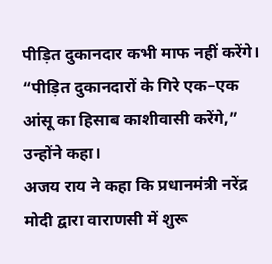पीड़ित दुकानदार कभी माफ नहीं करेंगे। “पीड़ित दुकानदारों के गिरे एक–एक आंसू का हिसाब काशीवासी करेंगे,” उन्होंने कहा।
अजय राय ने कहा कि प्रधानमंत्री नरेंद्र मोदी द्वारा वाराणसी में शुरू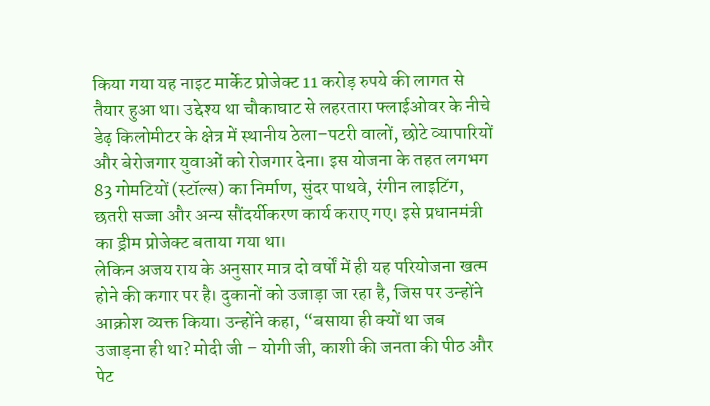किया गया यह नाइट मार्केट प्रोजेक्ट 11 करोड़ रुपये की लागत से तैयार हुआ था। उद्देश्य था चौकाघाट से लहरतारा फ्लाईओवर के नीचे डेढ़ किलोमीटर के क्षेत्र में स्थानीय ठेला–पटरी वालों, छोटे व्यापारियों और बेरोजगार युवाओं को रोजगार देना। इस योजना के तहत लगभग 83 गोमटियों (स्टॉल्स) का निर्माण, सुंदर पाथवे, रंगीन लाइटिंग, छतरी सज्जा और अन्य सौंदर्यीकरण कार्य कराए गए। इसे प्रधानमंत्री का ड्रीम प्रोजेक्ट बताया गया था।
लेकिन अजय राय के अनुसार मात्र दो वर्षों में ही यह परियोजना खत्म होने की कगार पर है। दुकानों को उजाड़ा जा रहा है, जिस पर उन्होंने आक्रोश व्यक्त किया। उन्होंने कहा, “बसाया ही क्यों था जब उजाड़ना ही था? मोदी जी – योगी जी, काशी की जनता की पीठ और पेट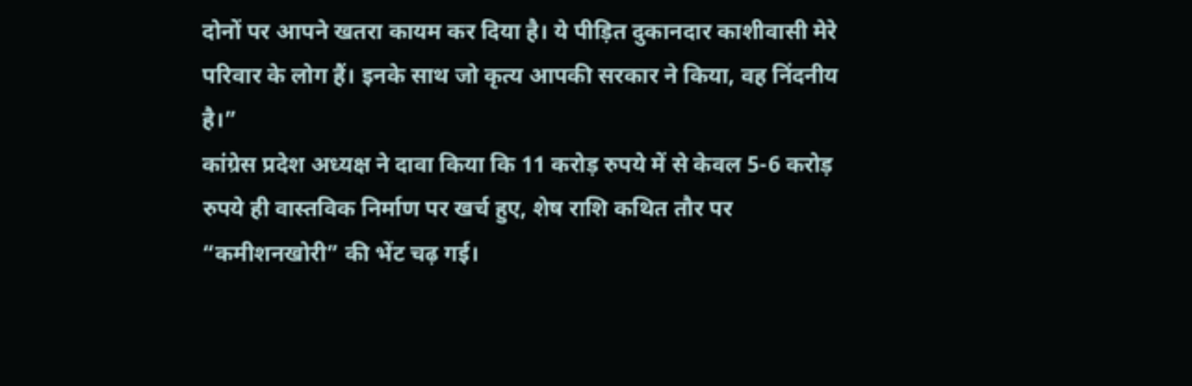दोनों पर आपने खतरा कायम कर दिया है। ये पीड़ित दुकानदार काशीवासी मेरे परिवार के लोग हैं। इनके साथ जो कृत्य आपकी सरकार ने किया, वह निंदनीय है।”
कांग्रेस प्रदेश अध्यक्ष ने दावा किया कि 11 करोड़ रुपये में से केवल 5-6 करोड़ रुपये ही वास्तविक निर्माण पर खर्च हुए, शेष राशि कथित तौर पर “कमीशनखोरी” की भेंट चढ़ गई।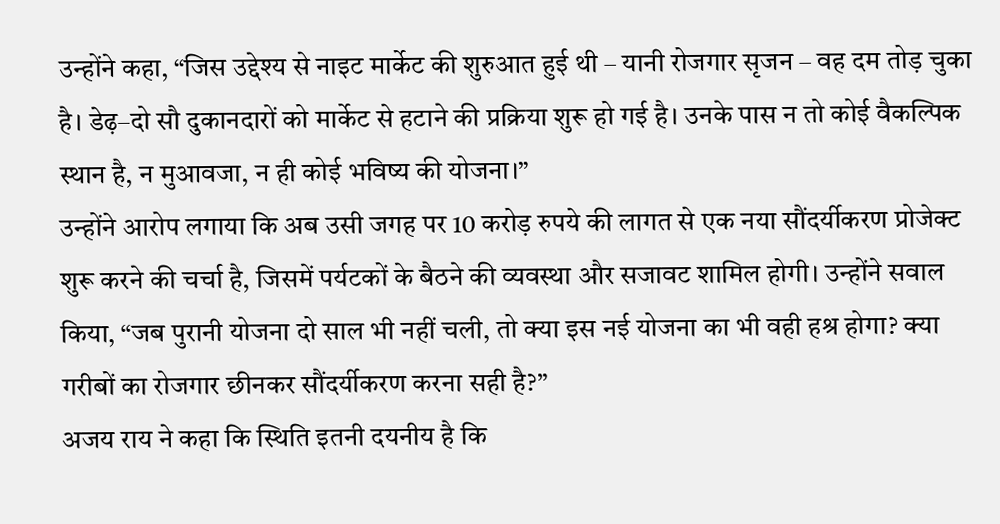उन्होंने कहा, “जिस उद्देश्य से नाइट मार्केट की शुरुआत हुई थी – यानी रोजगार सृजन – वह दम तोड़ चुका है। डेढ़–दो सौ दुकानदारों को मार्केट से हटाने की प्रक्रिया शुरू हो गई है। उनके पास न तो कोई वैकल्पिक स्थान है, न मुआवजा, न ही कोई भविष्य की योजना।”
उन्होंने आरोप लगाया कि अब उसी जगह पर 10 करोड़ रुपये की लागत से एक नया सौंदर्यीकरण प्रोजेक्ट शुरू करने की चर्चा है, जिसमें पर्यटकों के बैठने की व्यवस्था और सजावट शामिल होगी। उन्होंने सवाल किया, “जब पुरानी योजना दो साल भी नहीं चली, तो क्या इस नई योजना का भी वही हश्र होगा? क्या गरीबों का रोजगार छीनकर सौंदर्यीकरण करना सही है?”
अजय राय ने कहा कि स्थिति इतनी दयनीय है कि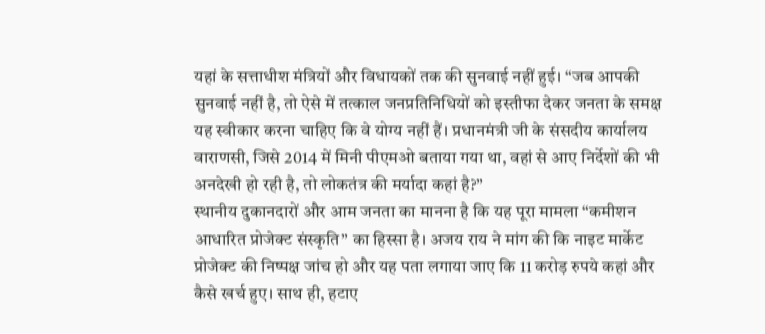यहां के सत्ताधीश मंत्रियों और विधायकों तक की सुनवाई नहीं हुई। “जब आपकी सुनवाई नहीं है, तो ऐसे में तत्काल जनप्रतिनिधियों को इस्तीफा देकर जनता के समक्ष यह स्वीकार करना चाहिए कि वे योग्य नहीं हैं। प्रधानमंत्री जी के संसदीय कार्यालय वाराणसी, जिसे 2014 में मिनी पीएमओ बताया गया था, वहां से आए निर्देशों की भी अनदेखी हो रही है, तो लोकतंत्र की मर्यादा कहां है?”
स्थानीय दुकानदारों और आम जनता का मानना है कि यह पूरा मामला “कमीशन आधारित प्रोजेक्ट संस्कृति” का हिस्सा है। अजय राय ने मांग की कि नाइट मार्केट प्रोजेक्ट की निष्पक्ष जांच हो और यह पता लगाया जाए कि 11 करोड़ रुपये कहां और कैसे खर्च हुए। साथ ही, हटाए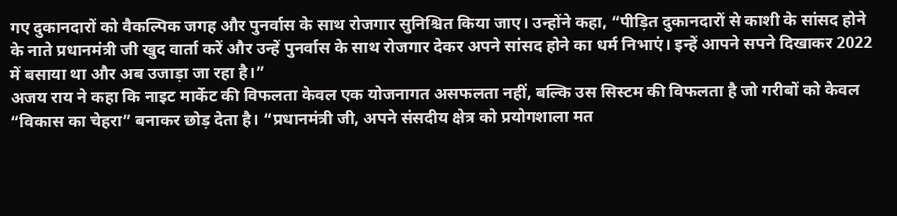गए दुकानदारों को वैकल्पिक जगह और पुनर्वास के साथ रोजगार सुनिश्चित किया जाए। उन्होंने कहा, “पीड़ित दुकानदारों से काशी के सांसद होने के नाते प्रधानमंत्री जी खुद वार्ता करें और उन्हें पुनर्वास के साथ रोजगार देकर अपने सांसद होने का धर्म निभाएं। इन्हें आपने सपने दिखाकर 2022 में बसाया था और अब उजाड़ा जा रहा है।”
अजय राय ने कहा कि नाइट मार्केट की विफलता केवल एक योजनागत असफलता नहीं, बल्कि उस सिस्टम की विफलता है जो गरीबों को केवल “विकास का चेहरा” बनाकर छोड़ देता है। “प्रधानमंत्री जी, अपने संसदीय क्षेत्र को प्रयोगशाला मत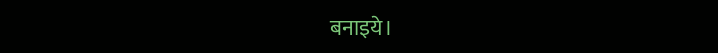बनाइये।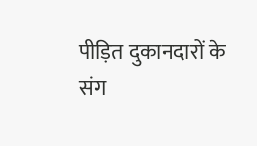पीड़ित दुकानदारों के संग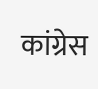कांग्रेस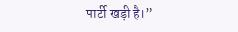पार्टी खड़ी है।”